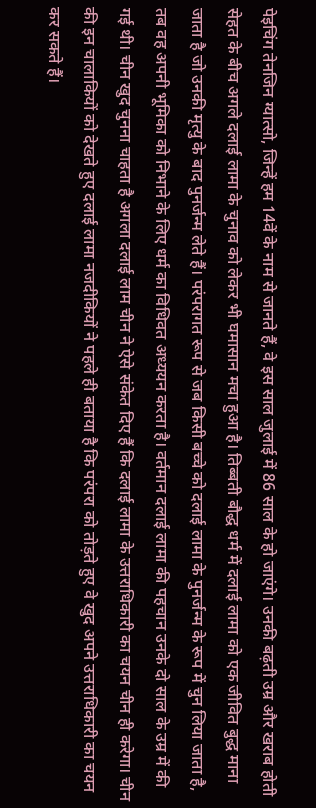पेइचिंग तेनजिन ग्यात्सो, जिन्हें हम 14वें के नाम से जानते हैं, वे इस साल जुलाई में 86 साल के हो जाएंगे। उनकी बढ़ती उम्र और खराब होती सेहत के बीच अगले दलाई लामा के चुनाव को लेकर भी घमासान मचा हुआ है। तिब्बती बौद्ध धर्म में दलाई लामा को एक जीवित बुद्ध माना जाता है जो उनकी मृत्यु के बाद पुनर्जन्म लेते हैं। परंपरागत रूप से जब किसी बच्चे को दलाई लामा के पुनर्जन्म के रूप में चुन लिया जाता है, तब वह अपनी भूमिका को निभाने के लिए धर्म का विधिवत अध्ययन करता है। वर्तमान दलाई लामा की पहचान उनके दो साल के उम्र में की गई थी। चीन खुद चुनना चाहता है अगला दलाई लाम चीन ने ऐसे संकेत दिए हैं कि दलाई लामा के उत्तराधिकारी का चयन चीन ही करेगा। चीन की इन चालाकियों को देखते हुए दलाई लामा नजदीकियों ने पहले ही बताया है कि परंपरा को तोड़ते हुए वे खुद अपने उत्तराधिकारी का चयन कर सकते हैं।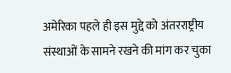अमेरिका पहले ही इस मुद्दे को अंतरराष्ट्रीय संस्थाओं के सामने रखने की मांग कर चुका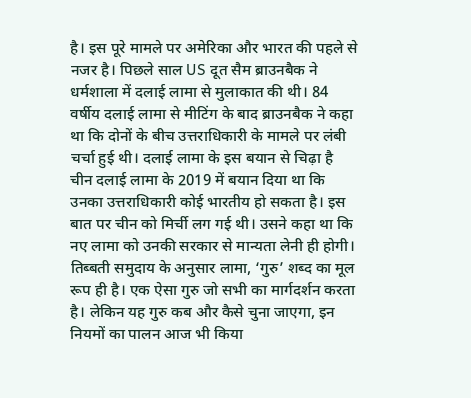है। इस पूरे मामले पर अमेरिका और भारत की पहले से नजर है। पिछले साल US दूत सैम ब्राउनबैक ने धर्मशाला में दलाई लामा से मुलाकात की थी। 84 वर्षीय दलाई लामा से मीटिंग के बाद ब्राउनबैक ने कहा था कि दोनों के बीच उत्तराधिकारी के मामले पर लंबी चर्चा हुई थी। दलाई लामा के इस बयान से चिढ़ा है चीन दलाई लामा के 2019 में बयान दिया था कि उनका उत्तराधिकारी कोई भारतीय हो सकता है। इस बात पर चीन को मिर्ची लग गई थी। उसने कहा था कि नए लामा को उनकी सरकार से मान्यता लेनी ही होगी। तिब्बती समुदाय के अनुसार लामा, ‘गुरु’ शब्द का मूल रूप ही है। एक ऐसा गुरु जो सभी का मार्गदर्शन करता है। लेकिन यह गुरु कब और कैसे चुना जाएगा, इन नियमों का पालन आज भी किया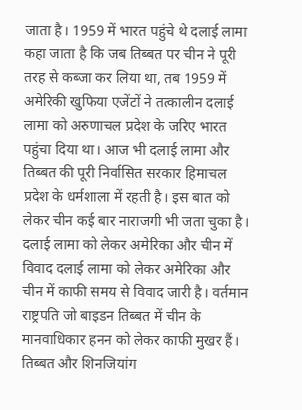जाता है। 1959 में भारत पहुंचे थे दलाई लामा कहा जाता है कि जब तिब्बत पर चीन ने पूरी तरह से कब्जा कर लिया था, तब 1959 में अमेरिकी खुफिया एजेंटों ने तत्कालीन दलाई लामा को अरुणाचल प्रदेश के जरिए भारत पहुंचा दिया था। आज भी दलाई लामा और तिब्बत की पूरी निर्वासित सरकार हिमाचल प्रदेश के धर्मशाला में रहती है। इस बात को लेकर चीन कई बार नाराजगी भी जता चुका है। दलाई लामा को लेकर अमेरिका और चीन में विवाद दलाई लामा को लेकर अमेरिका और चीन में काफी समय से विवाद जारी है। वर्तमान राष्ट्रपति जो बाइडन तिब्बत में चीन के मानवाधिकार हनन को लेकर काफी मुखर हैं। तिब्बत और शिनजियांग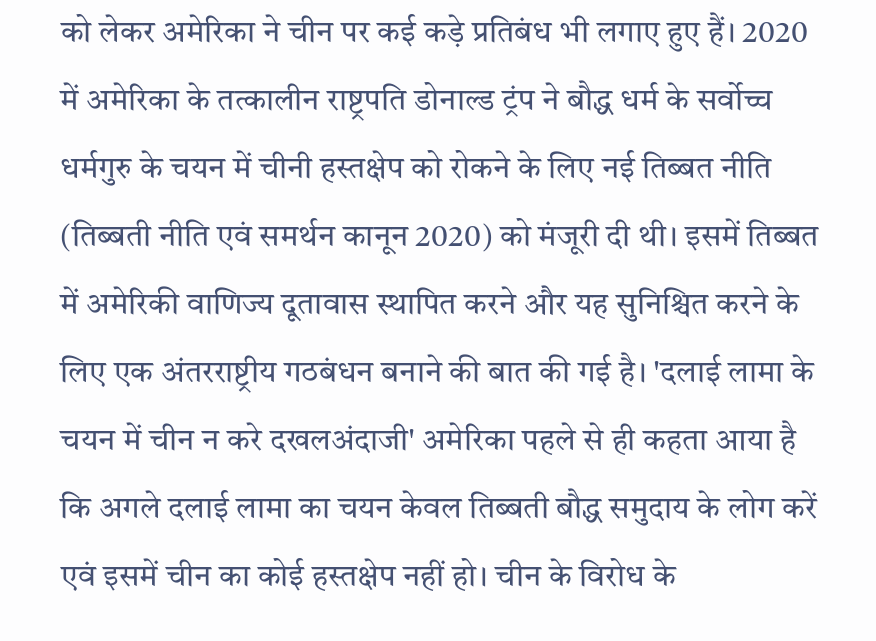को लेकर अमेरिका ने चीन पर कई कड़े प्रतिबंध भी लगाए हुए हैं। 2020 में अमेरिका के तत्कालीन राष्ट्रपति डोनाल्ड ट्रंप ने बौद्ध धर्म के सर्वोच्च धर्मगुरु के चयन में चीनी हस्तक्षेप को रोकने के लिए नई तिब्बत नीति (तिब्बती नीति एवं समर्थन कानून 2020) को मंजूरी दी थी। इसमें तिब्बत में अमेरिकी वाणिज्य दूतावास स्थापित करने और यह सुनिश्चित करने के लिए एक अंतरराष्ट्रीय गठबंधन बनाने की बात की गई है। 'दलाई लामा के चयन में चीन न करे दखलअंदाजी' अमेरिका पहले से ही कहता आया है कि अगले दलाई लामा का चयन केवल तिब्बती बौद्ध समुदाय के लोग करें एवं इसमें चीन का कोई हस्तक्षेप नहीं हो। चीन के विरोध के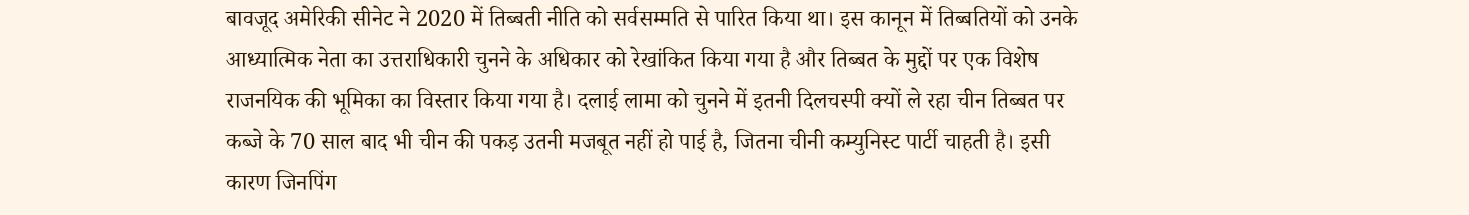बावजूद अमेरिकी सीनेट ने 2020 में तिब्बती नीति को सर्वसम्मति से पारित किया था। इस कानून में तिब्बतियों को उनके आध्यात्मिक नेता का उत्तराधिकारी चुनने के अधिकार को रेखांकित किया गया है और तिब्बत के मुद्दों पर एक विशेष राजनयिक की भूमिका का विस्तार किया गया है। दलाई लामा को चुनने में इतनी दिलचस्पी क्यों ले रहा चीन तिब्बत पर कब्जे के 70 साल बाद भी चीन की पकड़ उतनी मजबूत नहीं हो पाई है, जितना चीनी कम्युनिस्ट पार्टी चाहती है। इसी कारण जिनपिंग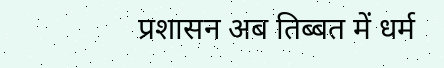प्रशासन अब तिब्बत में धर्म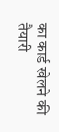का कार्ड खेलने की तैयारी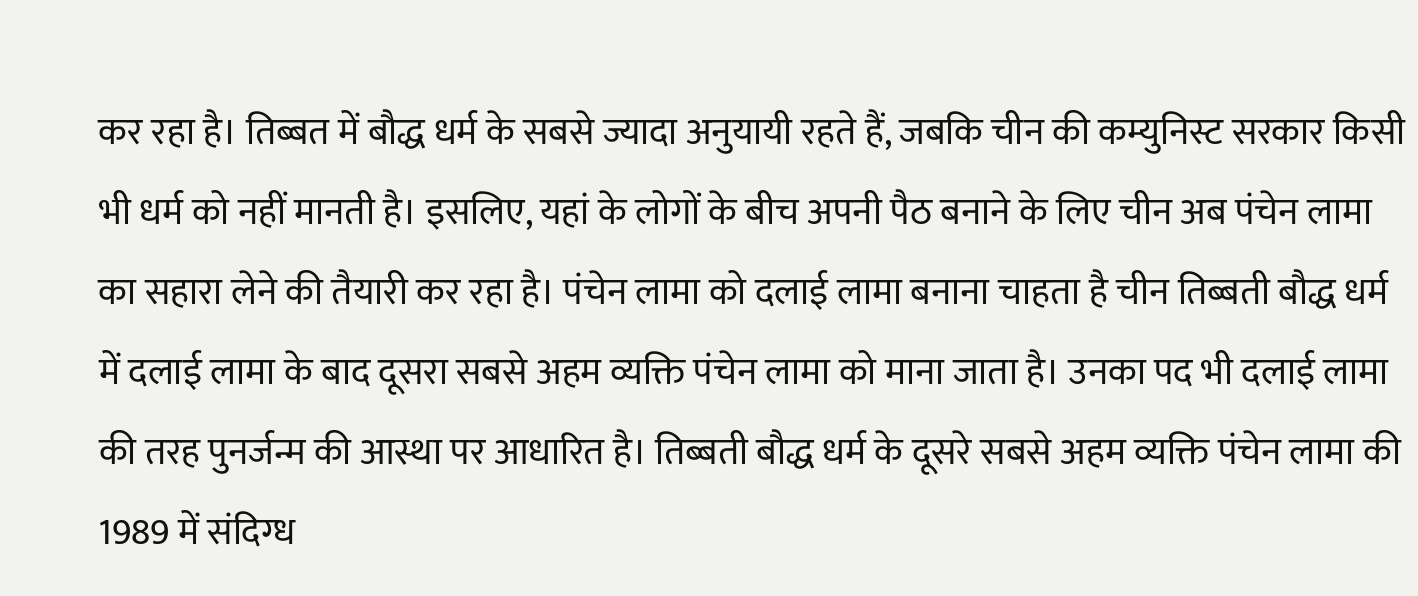कर रहा है। तिब्बत में बौद्ध धर्म के सबसे ज्यादा अनुयायी रहते हैं, जबकि चीन की कम्युनिस्ट सरकार किसी भी धर्म को नहीं मानती है। इसलिए, यहां के लोगों के बीच अपनी पैठ बनाने के लिए चीन अब पंचेन लामा का सहारा लेने की तैयारी कर रहा है। पंचेन लामा को दलाई लामा बनाना चाहता है चीन तिब्बती बौद्ध धर्म में दलाई लामा के बाद दूसरा सबसे अहम व्यक्ति पंचेन लामा को माना जाता है। उनका पद भी दलाई लामा की तरह पुनर्जन्म की आस्था पर आधारित है। तिब्बती बौद्ध धर्म के दूसरे सबसे अहम व्यक्ति पंचेन लामा की 1989 में संदिग्ध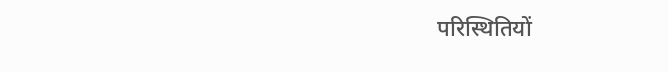परिस्थितियों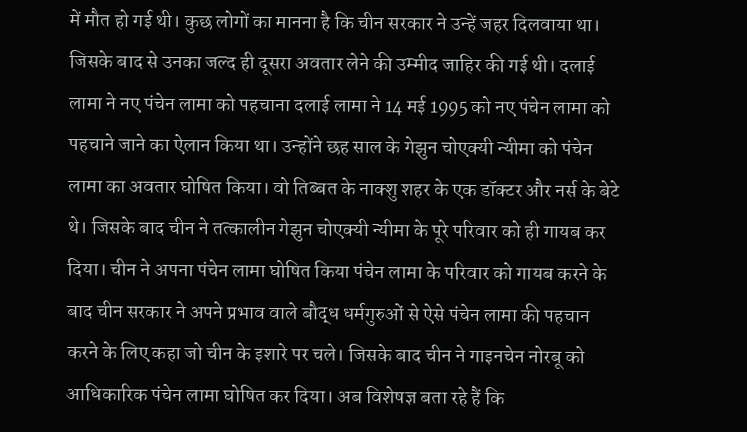में मौत हो गई थी। कुछ लोगों का मानना है कि चीन सरकार ने उन्हें जहर दिलवाया था। जिसके बाद से उनका जल्द ही दूसरा अवतार लेने की उम्मीद जाहिर की गई थी। दलाई लामा ने नए पंचेन लामा को पहचाना दलाई लामा ने 14 मई 1995 को नए पंचेन लामा को पहचाने जाने का ऐलान किया था। उन्होंने छह साल के गेझुन चोएक्यी न्यीमा को पंचेन लामा का अवतार घोषित किया। वो तिब्बत के नाक्शु शहर के एक डॉक्टर और नर्स के बेटे थे। जिसके बाद चीन ने तत्कालीन गेझुन चोएक्यी न्यीमा के पूरे परिवार को ही गायब कर दिया। चीन ने अपना पंचेन लामा घोषित किया पंचेन लामा के परिवार को गायब करने के बाद चीन सरकार ने अपने प्रभाव वाले बौद्ध धर्मगुरुओं से ऐसे पंचेन लामा की पहचान करने के लिए कहा जो चीन के इशारे पर चले। जिसके बाद चीन ने गाइनचेन नोरबू को आधिकारिक पंचेन लामा घोषित कर दिया। अब विशेषज्ञ बता रहे हैं कि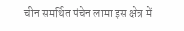चीन समर्थित पंचेन लामा इस क्षेत्र में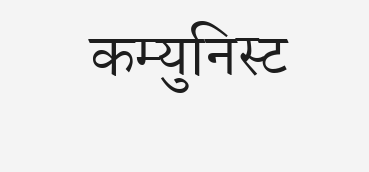कम्युनिस्ट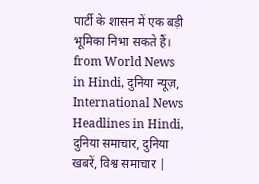पार्टी के शासन में एक बड़ी भूमिका निभा सकते हैं।
from World News in Hindi, दुनिया न्यूज़, International News Headlines in Hindi, दुनिया समाचार, दुनिया खबरें, विश्व समाचार |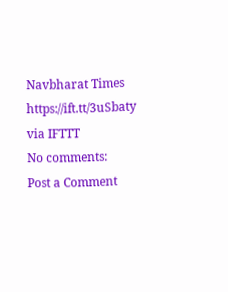Navbharat Times https://ift.tt/3uSbaty
via IFTTT
No comments:
Post a Comment